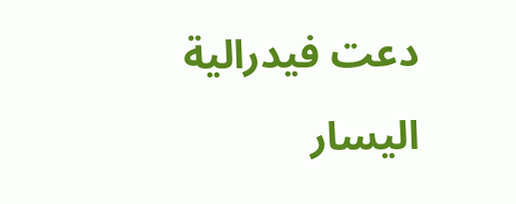دعت فيدرالية اليسار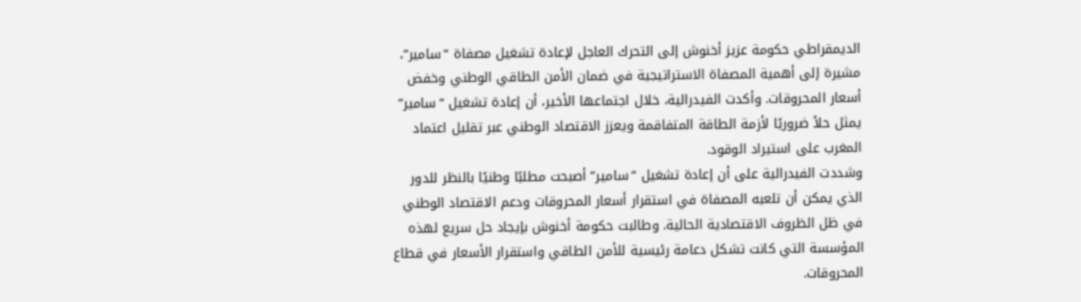الديمقراطي حكومة عزيز أخنوش إلى التحرك العاجل لإعادة تشغيل مصفاة “سامير”، مشيرة إلى أهمية المصفاة الاستراتيجية في ضمان الأمن الطاقي الوطني وخفض أسعار المحروقات. وأكدت الفيدرالية، خلال اجتماعها الأخير، أن إعادة تشغيل “سامير” يمثل حلاً ضروريًا لأزمة الطاقة المتفاقمة ويعزز الاقتصاد الوطني عبر تقليل اعتماد المغرب على استيراد الوقود.
وشددت الفيدرالية على أن إعادة تشغيل “سامير” أصبحت مطلبًا وطنيًا بالنظر للدور الذي يمكن أن تلعبه المصفاة في استقرار أسعار المحروقات ودعم الاقتصاد الوطني في ظل الظروف الاقتصادية الحالية. وطالبت حكومة أخنوش بإيجاد حل سريع لهذه المؤسسة التي كانت تشكل دعامة رئيسية للأمن الطاقي واستقرار الأسعار في قطاع المحروقات.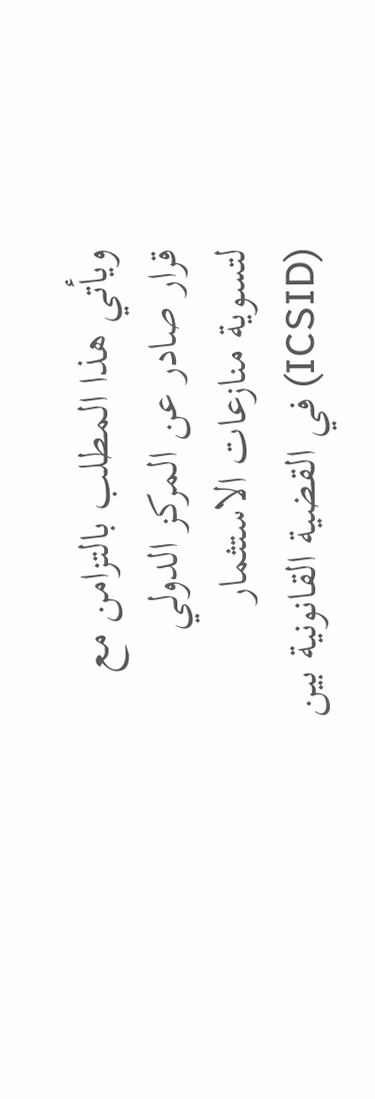ويأتي هذا المطلب بالتزامن مع قرار صادر عن المركز الدولي لتسوية منازعات الاستثمار (ICSID) في القضية القانونية بين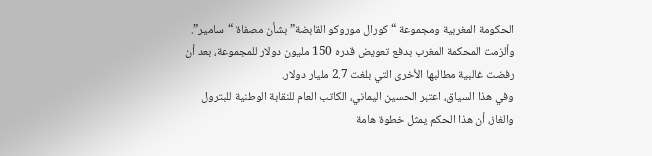الحكومة المغربية ومجموعة “كورال موروكو القابضة” بشأن مصفاة “سامير”. وألزمت المحكمة المغرب بدفع تعويض قدره 150 مليون دولار للمجموعة، بعد أن رفضت غالبية مطالبها الأخرى التي بلغت 2.7 مليار دولار.
وفي هذا السياق، اعتبر الحسين اليماني، الكاتب العام للنقابة الوطنية للبترول والغاز، أن هذا الحكم يمثل خطوة هامة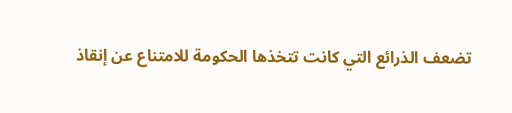تضعف الذرائع التي كانت تتخذها الحكومة للامتناع عن إنقاذ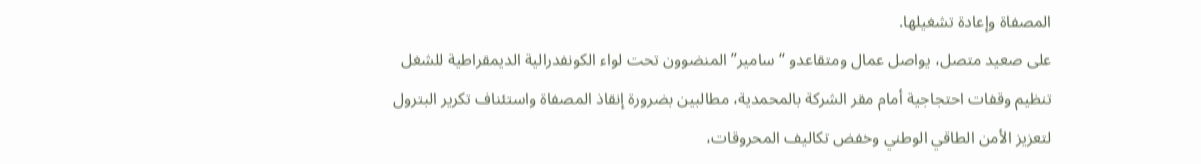المصفاة وإعادة تشغيلها.
على صعيد متصل، يواصل عمال ومتقاعدو “سامير” المنضوون تحت لواء الكونفدرالية الديمقراطية للشغل تنظيم وقفات احتجاجية أمام مقر الشركة بالمحمدية، مطالبين بضرورة إنقاذ المصفاة واستئناف تكرير البترول لتعزيز الأمن الطاقي الوطني وخفض تكاليف المحروقات،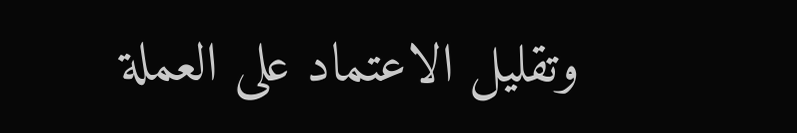وتقليل الاعتماد على العملة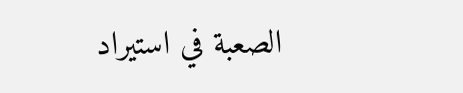الصعبة في استيراد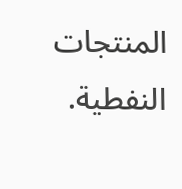المنتجات النفطية.